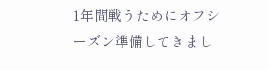1年間戦うためにオフシーズン準備してきまし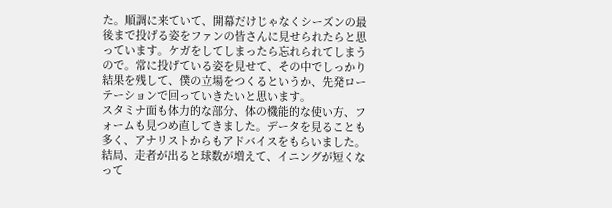た。順調に来ていて、開幕だけじゃなくシーズンの最後まで投げる姿をファンの皆さんに見せられたらと思っています。ケガをしてしまったら忘れられてしまうので。常に投げている姿を見せて、その中でしっかり結果を残して、僕の立場をつくるというか、先発ローテーションで回っていきたいと思います。
スタミナ面も体力的な部分、体の機能的な使い方、フォームも見つめ直してきました。データを見ることも多く、アナリストからもアドバイスをもらいました。結局、走者が出ると球数が増えて、イニングが短くなって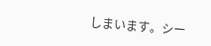しまいます。シー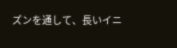ズンを通して、長いイニ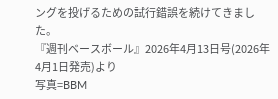ングを投げるための試行錯誤を続けてきました。
『週刊ベースボール』2026年4月13日号(2026年4月1日発売)より
写真=BBM